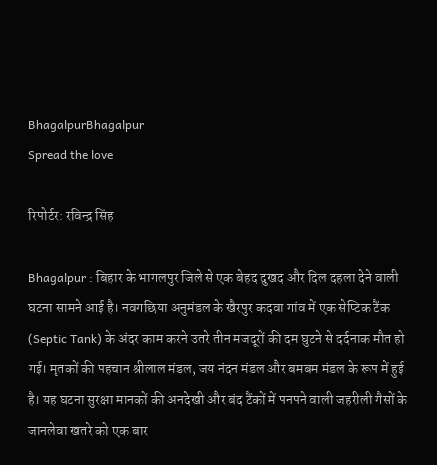BhagalpurBhagalpur
Spread the love

रिपोर्टर: रविन्‍द्र सिंह

Bhagalpur : बिहार के भागलपुर जिले से एक बेहद दुखद और दिल दहला देने वाली घटना सामने आई है। नवगछिया अनुमंडल के खैरपुर कदवा गांव में एक सेप्टिक टैंक (Septic Tank) के अंदर काम करने उतरे तीन मजदूरों की दम घुटने से दर्दनाक मौत हो गई। मृतकों की पहचान श्रीलाल मंडल, जय नंदन मंडल और बमबम मंडल के रूप में हुई है। यह घटना सुरक्षा मानकों की अनदेखी और बंद टैंकों में पनपने वाली जहरीली गैसों के जानलेवा खतरे को एक बार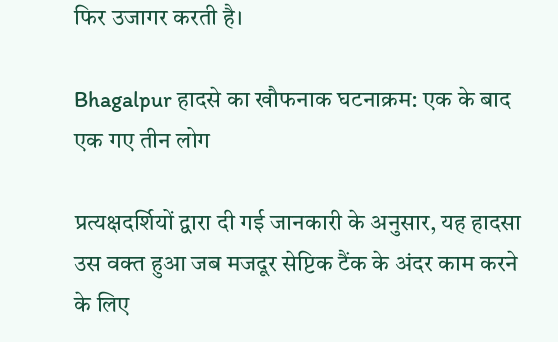फिर उजागर करती है।

Bhagalpur हादसे का खौफनाक घटनाक्रम: एक के बाद एक गए तीन लोग

प्रत्यक्षदर्शियों द्वारा दी गई जानकारी के अनुसार, यह हादसा उस वक्त हुआ जब मजदूर सेप्टिक टैंक के अंदर काम करने के लिए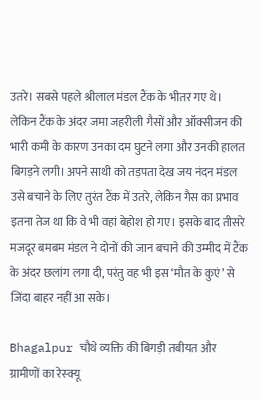उतरे। सबसे पहले श्रीलाल मंडल टैंक के भीतर गए थे। लेकिन टैंक के अंदर जमा जहरीली गैसों और ऑक्सीजन की भारी कमी के कारण उनका दम घुटने लगा और उनकी हालत बिगड़ने लगी। अपने साथी को तड़पता देख जय नंदन मंडल उसे बचाने के लिए तुरंत टैंक में उतरे, लेकिन गैस का प्रभाव इतना तेज था कि वे भी वहां बेहोश हो गए। इसके बाद तीसरे मजदूर बमबम मंडल ने दोनों की जान बचाने की उम्मीद में टैंक के अंदर छलांग लगा दी, परंतु वह भी इस ‘मौत के कुएं’ से जिंदा बाहर नहीं आ सके।

Bhagalpur चौथे व्यक्ति की बिगड़ी तबीयत और ग्रामीणों का रेस्क्यू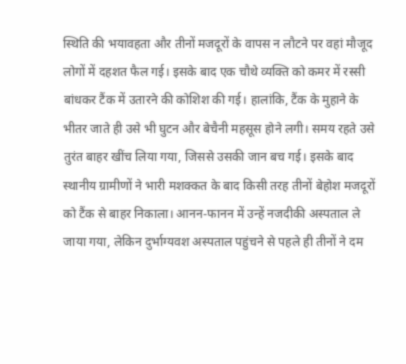स्थिति की भयावहता और तीनों मजदूरों के वापस न लौटने पर वहां मौजूद लोगों में दहशत फैल गई। इसके बाद एक चौथे व्यक्ति को कमर में रस्सी बांधकर टैंक में उतारने की कोशिश की गई। हालांकि, टैंक के मुहाने के भीतर जाते ही उसे भी घुटन और बेचैनी महसूस होने लगी। समय रहते उसे तुरंत बाहर खींच लिया गया, जिससे उसकी जान बच गई। इसके बाद स्थानीय ग्रामीणों ने भारी मशक्कत के बाद किसी तरह तीनों बेहोश मजदूरों को टैंक से बाहर निकाला। आनन-फानन में उन्हें नजदीकी अस्पताल ले जाया गया, लेकिन दुर्भाग्यवश अस्पताल पहुंचने से पहले ही तीनों ने दम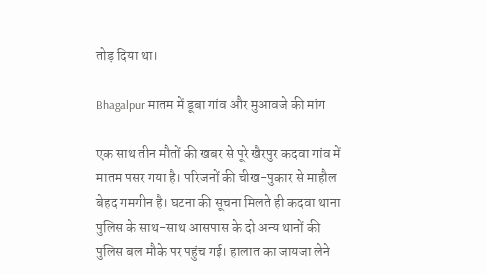तोड़ दिया था।

Bhagalpur मातम में डूबा गांव और मुआवजे की मांग

एक साथ तीन मौतों की खबर से पूरे खैरपुर कदवा गांव में मातम पसर गया है। परिजनों की चीख-पुकार से माहौल बेहद गमगीन है। घटना की सूचना मिलते ही कदवा थाना पुलिस के साथ-साथ आसपास के दो अन्य थानों की पुलिस बल मौके पर पहुंच गई। हालात का जायजा लेने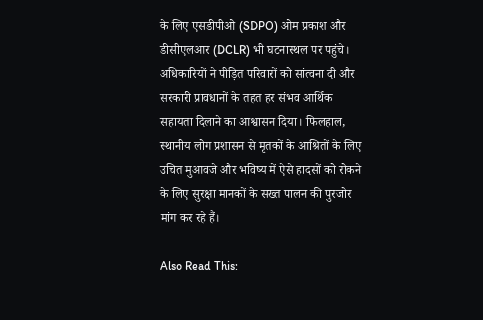के लिए एसडीपीओ (SDPO) ओम प्रकाश और डीसीएलआर (DCLR) भी घटनास्थल पर पहुंचे। अधिकारियों ने पीड़ित परिवारों को सांत्वना दी और सरकारी प्रावधानों के तहत हर संभव आर्थिक सहायता दिलाने का आश्वासन दिया। फिलहाल, स्थानीय लोग प्रशासन से मृतकों के आश्रितों के लिए उचित मुआवजे और भविष्य में ऐसे हादसों को रोकने के लिए सुरक्षा मानकों के सख्त पालन की पुरजोर मांग कर रहे हैं।

Also Read This: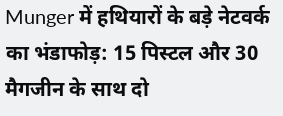Munger में हथियारों के बड़े नेटवर्क का भंडाफोड़: 15 पिस्टल और 30 मैगजीन के साथ दो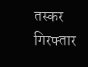तस्कर गिरफ्तार